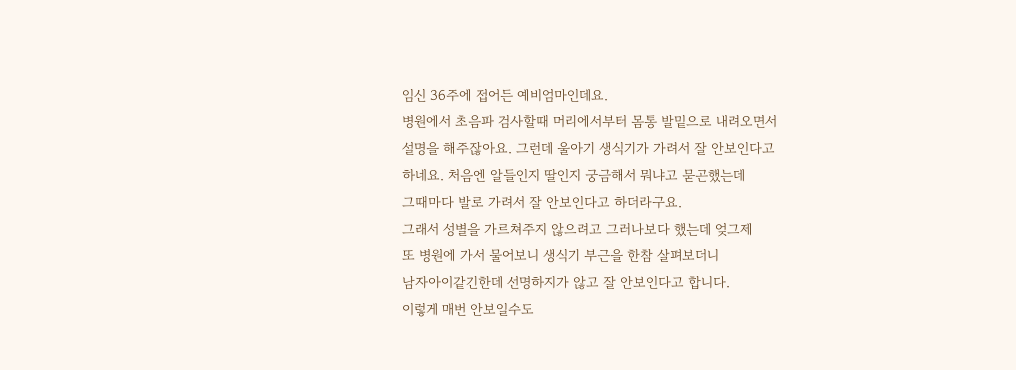임신 36주에 접어든 예비엄마인데요.
병원에서 초음파 검사할때 머리에서부터 몸통 발밑으로 내려오면서
설명을 해주잖아요. 그런데 울아기 생식기가 가려서 잘 안보인다고
하네요. 처음엔 알들인지 딸인지 궁금해서 뭐냐고 묻곤했는데
그때마다 발로 가려서 잘 안보인다고 하더라구요.
그래서 성별을 가르쳐주지 않으려고 그러나보다 했는데 엊그제
또 병원에 가서 물어보니 생식기 부근을 한참 살펴보더니
남자아이같긴한데 선명하지가 않고 잘 안보인다고 합니다.
이렇게 매번 안보일수도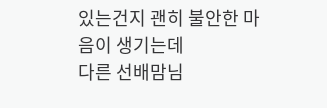있는건지 괜히 불안한 마음이 생기는데
다른 선배맘님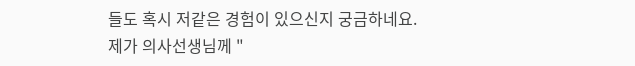들도 혹시 저같은 경험이 있으신지 궁금하네요.
제가 의사선생님께 "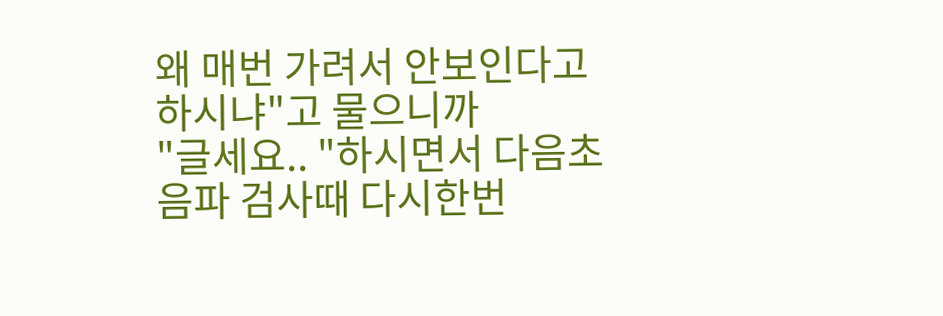왜 매번 가려서 안보인다고 하시냐"고 물으니까
"글세요.. "하시면서 다음초음파 검사때 다시한번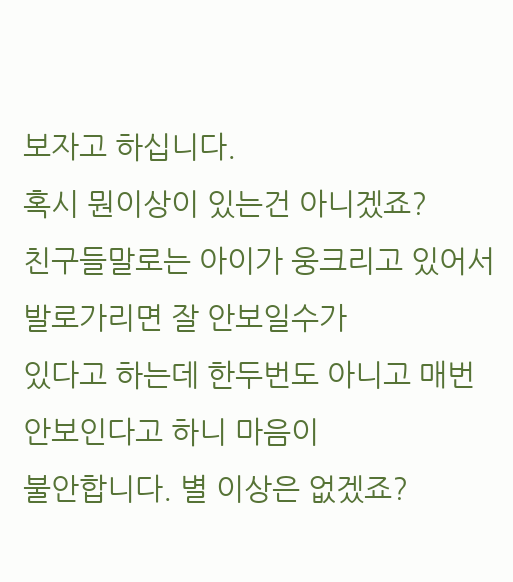보자고 하십니다.
혹시 뭔이상이 있는건 아니겠죠?
친구들말로는 아이가 웅크리고 있어서 발로가리면 잘 안보일수가
있다고 하는데 한두번도 아니고 매번 안보인다고 하니 마음이
불안합니다. 별 이상은 없겠죠?